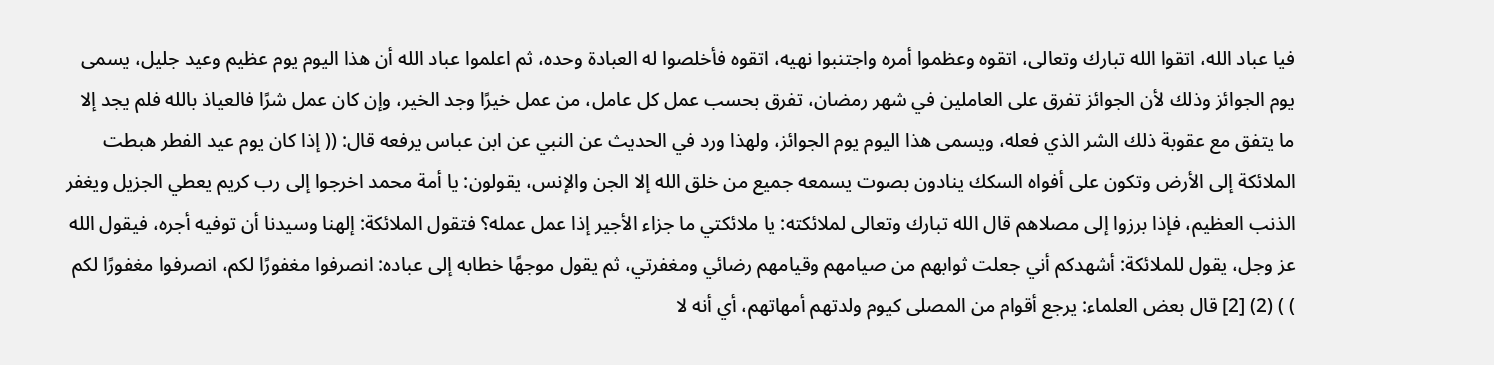فيا عباد الله، اتقوا الله تبارك وتعالى، اتقوه وعظموا أمره واجتنبوا نهيه، اتقوه فأخلصوا له العبادة وحده، ثم اعلموا عباد الله أن هذا اليوم يوم عظيم وعيد جليل، يسمى يوم الجوائز وذلك لأن الجوائز تفرق على العاملين في شهر رمضان، تفرق بحسب عمل كل عامل، من عمل خيرًا وجد الخير، وإن كان عمل شرًا فالعياذ بالله فلم يجد إلا ما يتفق مع عقوبة ذلك الشر الذي فعله، ويسمى هذا اليوم يوم الجوائز، ولهذا ورد في الحديث عن النبي عن ابن عباس يرفعه قال: (( إذا كان يوم عيد الفطر هبطت الملائكة إلى الأرض وتكون على أفواه السكك ينادون بصوت يسمعه جميع من خلق الله إلا الجن والإنس، يقولون: يا أمة محمد اخرجوا إلى رب كريم يعطي الجزيل ويغفر الذنب العظيم، فإذا برزوا إلى مصلاهم قال الله تبارك وتعالى لملائكته: يا ملائكتي ما جزاء الأجير إذا عمل عمله؟ فتقول الملائكة: إلهنا وسيدنا أن توفيه أجره، فيقول الله عز وجل، يقول للملائكة: أشهدكم أني جعلت ثوابهم من صيامهم وقيامهم رضائي ومغفرتي، ثم يقول موجهًا خطابه إلى عباده: انصرفوا مغفورًا لكم، انصرفوا مغفورًا لكم ) ) (2) [2] قال بعض العلماء: يرجع أقوام من المصلى كيوم ولدتهم أمهاتهم، أي أنه لا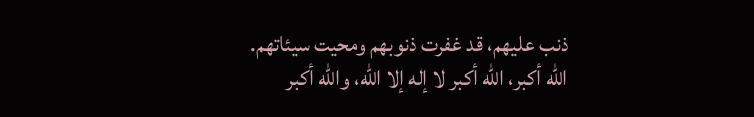ذنب عليهم، قد غفرت ذنوبهم ومحيت سيئاتهم.
الله أكبر، الله أكبر لا إله إلا الله، والله أكبر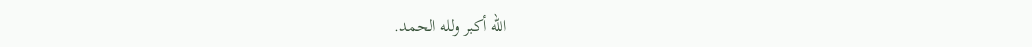الله أكبر ولله الحمد.